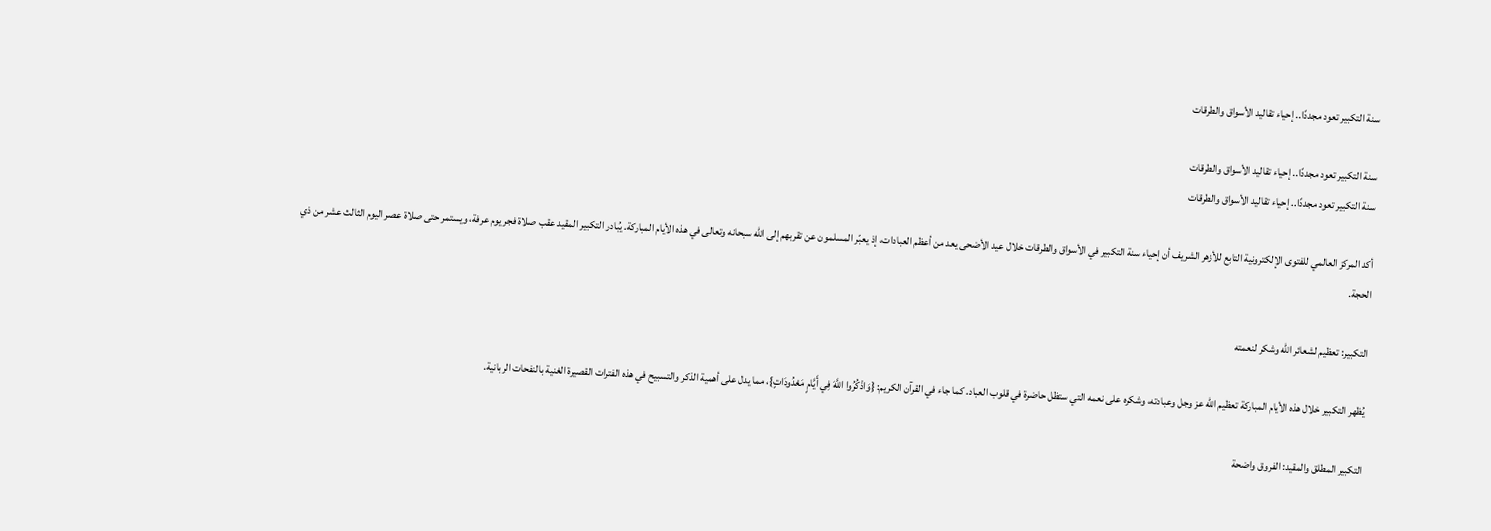سنة التكبير تعود مجددًا.. إحياء تقاليد الأسواق والطرقات

سنة التكبير تعود مجددًا.. إحياء تقاليد الأسواق والطرقات
سنة التكبير تعود مجددًا.. إحياء تقاليد الأسواق والطرقات

أكد المركز العالمي للفتوى الإلكترونية التابع للأزهر الشريف أن إحياء سنة التكبير في الأسواق والطرقات خلال عيد الأضحى يعد من أعظم العبادات، إذ يعبّر المسلمون عن تقربهم إلى الله سبحانه وتعالى في هذه الأيام المباركة. يُبادر التكبير المقيد عقب صلاة فجر يوم عرفة، ويستمر حتى صلاة عصر اليوم الثالث عشر من ذي الحجة.

التكبير: تعظيم لشعائر الله وشكر لنعمته

يُظهر التكبير خلال هذه الأيام المباركة تعظيم الله عز وجل وعبادته، وشكره على نعمه التي ستظل حاضرة في قلوب العباد. كما جاء في القرآن الكريم: {وَاذْكُرُوا اللَّهَ فِي أَيَّامٍ مَعْدُودَاتٍ}، مما يدل على أهمية الذكر والتسبيح في هذه الفترات القصيرة الغنية بالنفحات الربانية.

التكبير المطلق والمقيد: الفروق واضحة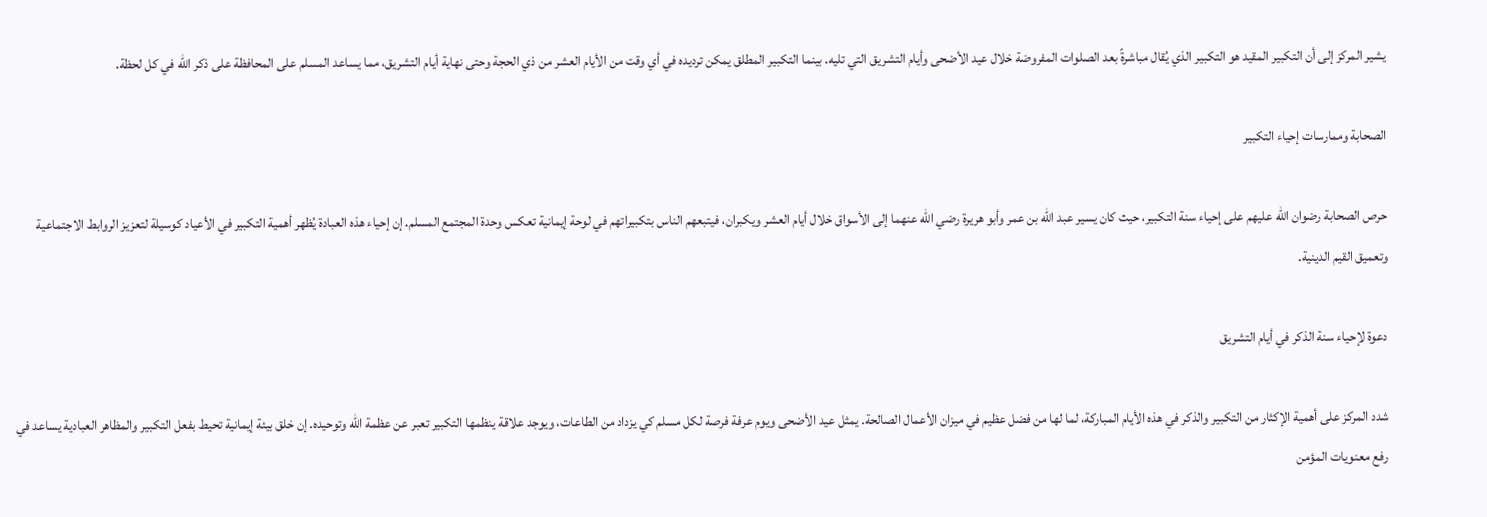يشير المركز إلى أن التكبير المقيد هو التكبير الذي يُقال مباشرةً بعد الصلوات المفروضة خلال عيد الأضحى وأيام التشريق التي تليه. بينما التكبير المطلق يمكن ترديده في أي وقت من الأيام العشر من ذي الحجة وحتى نهاية أيام التشريق، مما يساعد المسلم على المحافظة على ذكر الله في كل لحظة.

الصحابة وممارسات إحياء التكبير

حرص الصحابة رضوان الله عليهم على إحياء سنة التكبير، حيث كان يسير عبد الله بن عمر وأبو هريرة رضي الله عنهما إلى الأسواق خلال أيام العشر ويكبران، فيتبعهم الناس بتكبيراتهم في لوحة إيمانية تعكس وحدة المجتمع المسلم. إن إحياء هذه العبادة يُظهر أهمية التكبير في الأعياد كوسيلة لتعزيز الروابط الاجتماعية وتعميق القيم الدينية.

دعوة لإحياء سنة الذكر في أيام التشريق

شدد المركز على أهمية الإكثار من التكبير والذكر في هذه الأيام المباركة، لما لها من فضل عظيم في ميزان الأعمال الصالحة. يمثل عيد الأضحى ويوم عرفة فرصة لكل مسلم كي يزداد من الطاعات، ويوجد علاقة ينظمها التكبير تعبر عن عظمة الله وتوحيده. إن خلق بيئة إيمانية تحيط بفعل التكبير والمظاهر العبادية يساعد في رفع معنويات المؤمن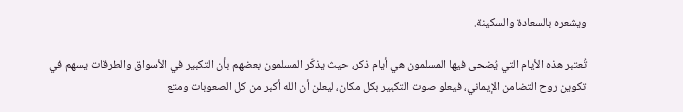ويشعره بالسعادة والسكينة.

تُعتبر هذه الأيام التي يُضحى فيها المسلمون هي أيام ذكر، حيث يذكّر المسلمون بعضهم بأن التكبير في الأسواق والطرقات يسهم في تكوين روح التضامن الإيماني، فيعلو صوت التكبير بكل مكان، ليعلن أن الله أكبر من كل الصعوبات ومتع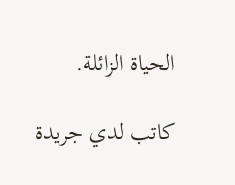الحياة الزائلة.

كاتب لدي جريدة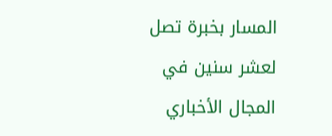المسار بخبرة تصل لعشر سنين في المجال الأخباري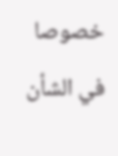خصوصا في الشأن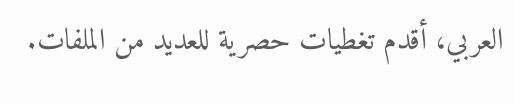العربي، أقدم تغطيات حصرية للعديد من الملفات.